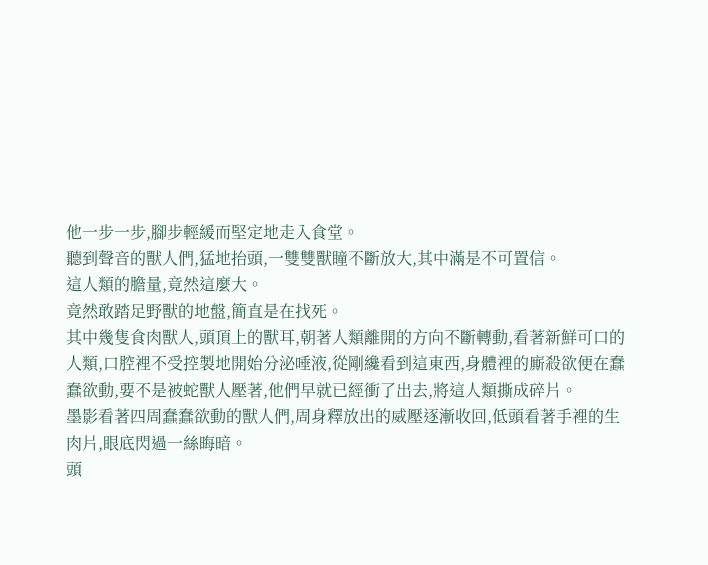他一步一步,腳步輕緩而堅定地走入食堂。
聽到聲音的獸人們,猛地抬頭,一雙雙獸瞳不斷放大,其中滿是不可置信。
這人類的膽量,竟然這麼大。
竟然敢踏足野獸的地盤,簡直是在找死。
其中幾隻食肉獸人,頭頂上的獸耳,朝著人類離開的方向不斷轉動,看著新鮮可口的人類,口腔裡不受控製地開始分泌唾液,從剛纔看到這東西,身體裡的廝殺欲便在蠢蠢欲動,要不是被蛇獸人壓著,他們早就已經衝了出去,將這人類撕成碎片。
墨影看著四周蠢蠢欲動的獸人們,周身釋放出的威壓逐漸收回,低頭看著手裡的生肉片,眼底閃過一絲晦暗。
頭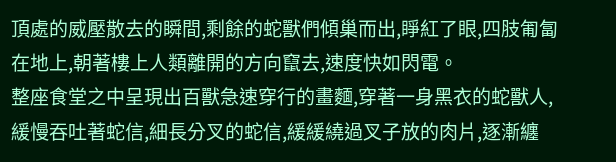頂處的威壓散去的瞬間,剩餘的蛇獸們傾巢而出,睜紅了眼,四肢匍匐在地上,朝著樓上人類離開的方向竄去,速度快如閃電。
整座食堂之中呈現出百獸急速穿行的畫麵,穿著一身黑衣的蛇獸人,緩慢吞吐著蛇信,細長分叉的蛇信,緩緩繞過叉子放的肉片,逐漸纏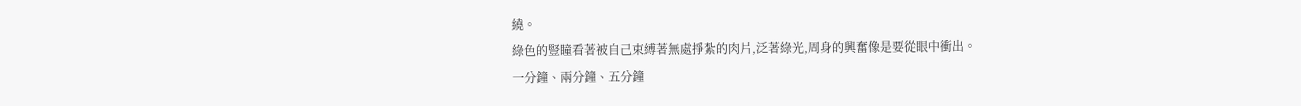繞。
綠色的豎瞳看著被自己束縛著無處掙紮的肉片,泛著綠光,周身的興奮像是要從眼中衝出。
一分鐘、兩分鐘、五分鐘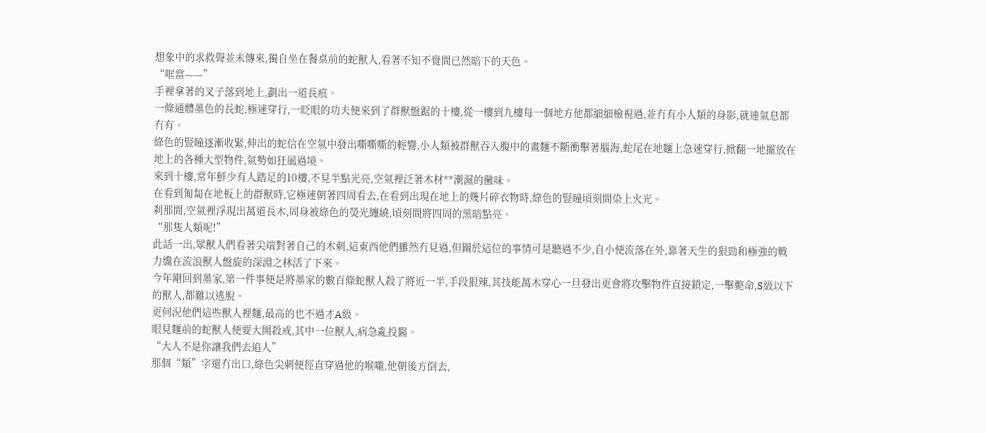想象中的求救聲並未傳來,獨自坐在餐桌前的蛇獸人,看著不知不覺間已然暗下的天色。
“哐當——”
手裡拿著的叉子落到地上,劃出一道長痕。
一條通體墨色的長蛇,極速穿行,一眨眼的功夫便來到了群獸盤踞的十樓,從一樓到九樓每一個地方他都細細檢視過,並冇有小人類的身影,就連氣息都冇有。
綠色的豎瞳逐漸收緊,伸出的蛇信在空氣中發出嘶嘶嘶的輕響,小人類被群獸吞入腹中的畫麵不斷衝擊著腦海,蛇尾在地麵上急速穿行,掀翻一地擺放在地上的各種大型物件,氣勢如狂風過境。
來到十樓,常年鮮少有人踏足的10樓,不見半點光亮,空氣裡泛著木材**潮濕的黴味。
在看到匍匐在地板上的群獸時,它極速朝著四周看去,在看到出現在地上的幾片碎衣物時,綠色的豎瞳頃刻間染上火光。
刹那間,空氣裡浮現出萬道長木,周身被綠色的熒光纏繞,頃刻間將四周的黑暗點亮。
“那隻人類呢!”
此話一出,眾獸人們看著尖端對著自己的木刺,這東西他們雖然冇見過,但關於這位的事情可是聽過不少,自小便流落在外,靠著天生的狠勁和極強的戰力纔在流浪獸人盤旋的深淵之林活了下來。
今年剛回到墨家,第一件事便是將墨家的數百條蛇獸人殺了將近一半,手段狠辣,其技能萬木穿心一旦發出更會將攻擊物件直接鎖定,一擊斃命,S級以下的獸人,都難以逃脫。
更何況他們這些獸人裡麵,最高的也不過才A級。
眼見麵前的蛇獸人便要大開殺戒,其中一位獸人,病急亂投醫。
“大人不是你讓我們去追人”
那個“類”字還冇出口,綠色尖刺便徑直穿過他的喉嚨,他朝後方倒去,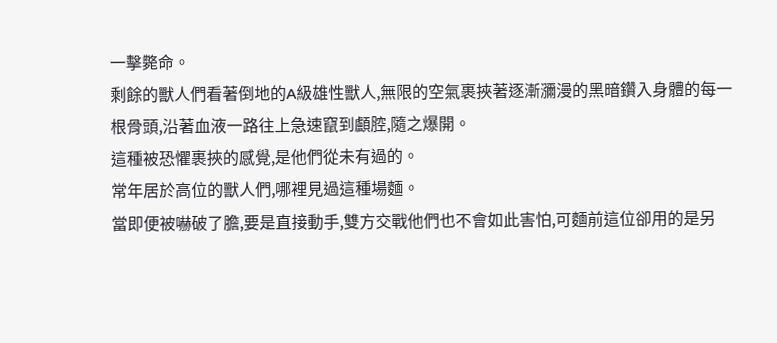一擊斃命。
剩餘的獸人們看著倒地的A級雄性獸人,無限的空氣裹挾著逐漸瀰漫的黑暗鑽入身體的每一根骨頭,沿著血液一路往上急速竄到顱腔,隨之爆開。
這種被恐懼裹挾的感覺,是他們從未有過的。
常年居於高位的獸人們,哪裡見過這種場麵。
當即便被嚇破了膽,要是直接動手,雙方交戰他們也不會如此害怕,可麵前這位卻用的是另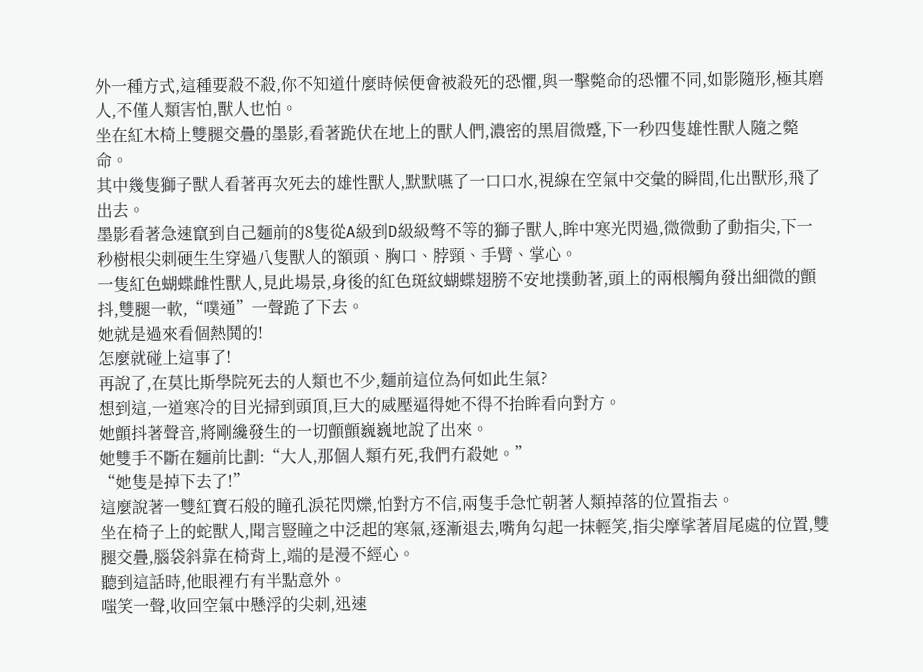外一種方式,這種要殺不殺,你不知道什麼時候便會被殺死的恐懼,與一擊斃命的恐懼不同,如影隨形,極其磨人,不僅人類害怕,獸人也怕。
坐在紅木椅上雙腿交疊的墨影,看著跪伏在地上的獸人們,濃密的黑眉微蹙,下一秒四隻雄性獸人隨之斃命。
其中幾隻獅子獸人看著再次死去的雄性獸人,默默嚥了一口口水,視線在空氣中交彙的瞬間,化出獸形,飛了出去。
墨影看著急速竄到自己麵前的8隻從A級到D級級彆不等的獅子獸人,眸中寒光閃過,微微動了動指尖,下一秒樹根尖刺硬生生穿過八隻獸人的額頭、胸口、脖頸、手臂、掌心。
一隻紅色蝴蝶雌性獸人,見此場景,身後的紅色斑紋蝴蝶翅膀不安地撲動著,頭上的兩根觸角發出細微的顫抖,雙腿一軟,“噗通”一聲跪了下去。
她就是過來看個熱鬨的!
怎麼就碰上這事了!
再說了,在莫比斯學院死去的人類也不少,麵前這位為何如此生氣?
想到這,一道寒冷的目光掃到頭頂,巨大的威壓逼得她不得不抬眸看向對方。
她顫抖著聲音,將剛纔發生的一切顫顫巍巍地說了出來。
她雙手不斷在麵前比劃:“大人,那個人類冇死,我們冇殺她。”
“她隻是掉下去了!”
這麼說著一雙紅寶石般的瞳孔淚花閃爍,怕對方不信,兩隻手急忙朝著人類掉落的位置指去。
坐在椅子上的蛇獸人,聞言豎瞳之中泛起的寒氣,逐漸退去,嘴角勾起一抹輕笑,指尖摩挲著眉尾處的位置,雙腿交疊,腦袋斜靠在椅背上,端的是漫不經心。
聽到這話時,他眼裡冇有半點意外。
嗤笑一聲,收回空氣中懸浮的尖刺,迅速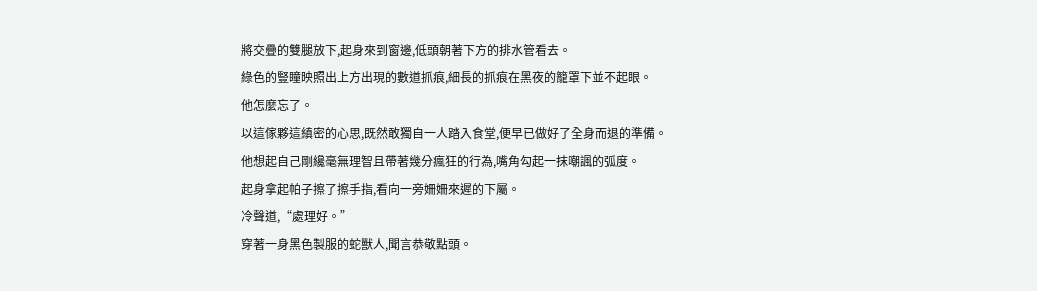將交疊的雙腿放下,起身來到窗邊,低頭朝著下方的排水管看去。
綠色的豎瞳映照出上方出現的數道抓痕,細長的抓痕在黑夜的籠罩下並不起眼。
他怎麼忘了。
以這傢夥這縝密的心思,既然敢獨自一人踏入食堂,便早已做好了全身而退的準備。
他想起自己剛纔毫無理智且帶著幾分瘋狂的行為,嘴角勾起一抹嘲諷的弧度。
起身拿起帕子擦了擦手指,看向一旁姍姍來遲的下屬。
冷聲道,“處理好。”
穿著一身黑色製服的蛇獸人,聞言恭敬點頭。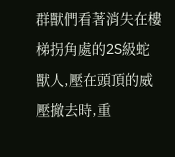群獸們看著消失在樓梯拐角處的2S級蛇獸人,壓在頭頂的威壓撤去時,重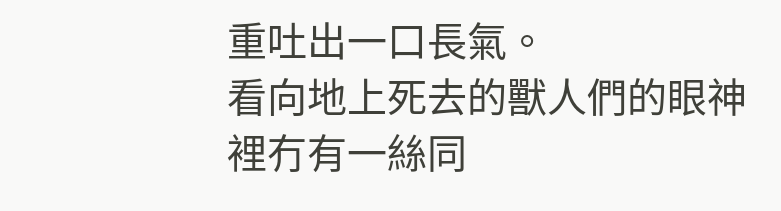重吐出一口長氣。
看向地上死去的獸人們的眼神裡冇有一絲同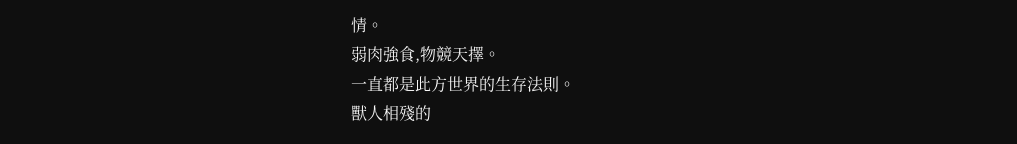情。
弱肉強食,物競天擇。
一直都是此方世界的生存法則。
獸人相殘的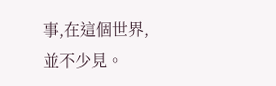事,在這個世界,並不少見。